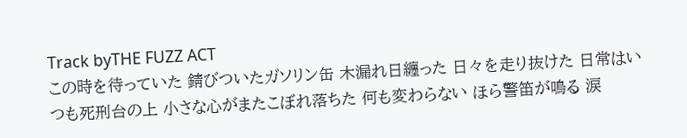Track byTHE FUZZ ACT
この時を待っていた 錆びついたガソリン缶 木漏れ日纏った 日々を走り抜けた 日常はいつも死刑台の上 小さな心がまたこぼれ落ちた 何も変わらない ほら警笛が鳴る 涙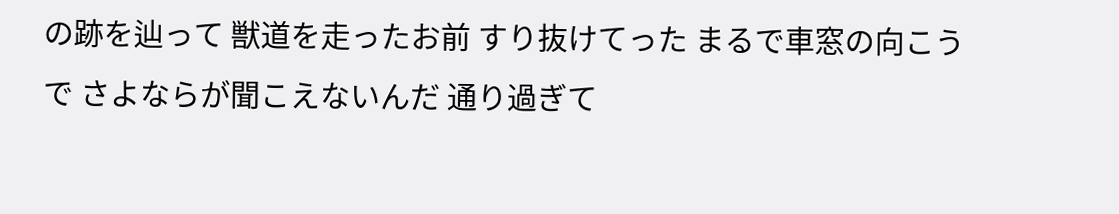の跡を辿って 獣道を走ったお前 すり抜けてった まるで車窓の向こうで さよならが聞こえないんだ 通り過ぎて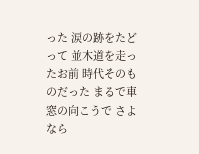った 涙の跡をたどって 並木道を走ったお前 時代そのものだった まるで車窓の向こうで さよなら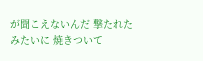が聞こえないんだ 撃たれたみたいに 焼きついて